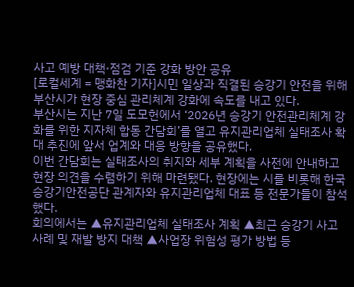사고 예방 대책·점검 기준 강화 방안 공유
[로컬세계 = 맹화찬 기자]시민 일상과 직결된 승강기 안전을 위해 부산시가 현장 중심 관리체계 강화에 속도를 내고 있다.
부산시는 지난 7일 도모헌에서 ‘2026년 승강기 안전관리체계 강화를 위한 지자체 합동 간담회’를 열고 유지관리업체 실태조사 확대 추진에 앞서 업계와 대응 방향을 공유했다.
이번 간담회는 실태조사의 취지와 세부 계획을 사전에 안내하고 현장 의견을 수렴하기 위해 마련됐다. 현장에는 시를 비롯해 한국승강기안전공단 관계자와 유지관리업체 대표 등 전문가들이 참석했다.
회의에서는 ▲유지관리업체 실태조사 계획 ▲최근 승강기 사고 사례 및 재발 방지 대책 ▲사업장 위험성 평가 방법 등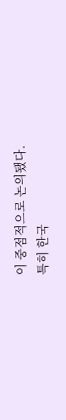이 중점적으로 논의됐다.
특히 한국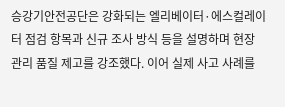승강기안전공단은 강화되는 엘리베이터·에스컬레이터 점검 항목과 신규 조사 방식 등을 설명하며 현장 관리 품질 제고를 강조했다. 이어 실제 사고 사례를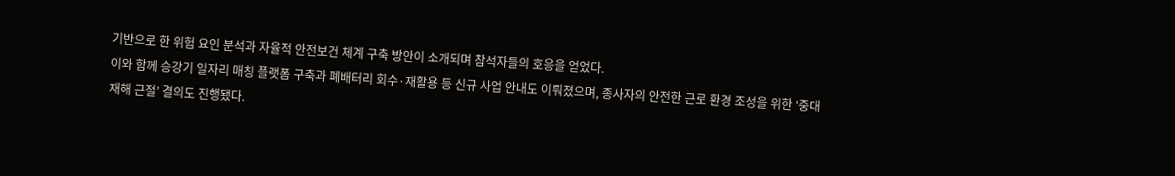기반으로 한 위험 요인 분석과 자율적 안전보건 체계 구축 방안이 소개되며 참석자들의 호응을 얻었다.
이와 함께 승강기 일자리 매칭 플랫폼 구축과 폐배터리 회수·재활용 등 신규 사업 안내도 이뤄졌으며, 종사자의 안전한 근로 환경 조성을 위한 ‘중대재해 근절’ 결의도 진행됐다.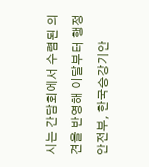시는 간담회에서 수렴된 의견을 반영해 이달부터 행정안전부, 한국승강기안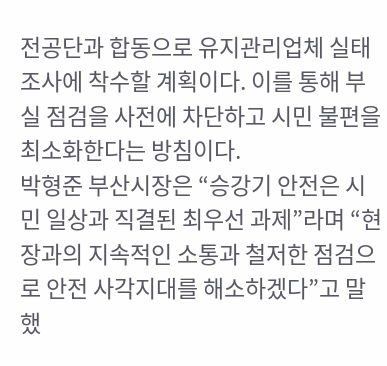전공단과 합동으로 유지관리업체 실태조사에 착수할 계획이다. 이를 통해 부실 점검을 사전에 차단하고 시민 불편을 최소화한다는 방침이다.
박형준 부산시장은 “승강기 안전은 시민 일상과 직결된 최우선 과제”라며 “현장과의 지속적인 소통과 철저한 점검으로 안전 사각지대를 해소하겠다”고 말했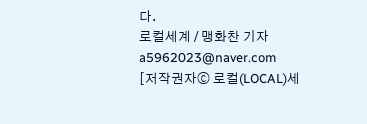다.
로컬세계 / 맹화찬 기자 a5962023@naver.com
[저작권자ⓒ 로컬(LOCAL)세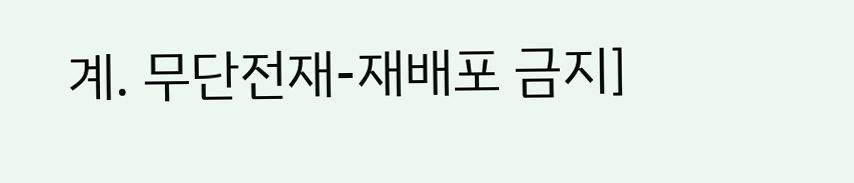계. 무단전재-재배포 금지]